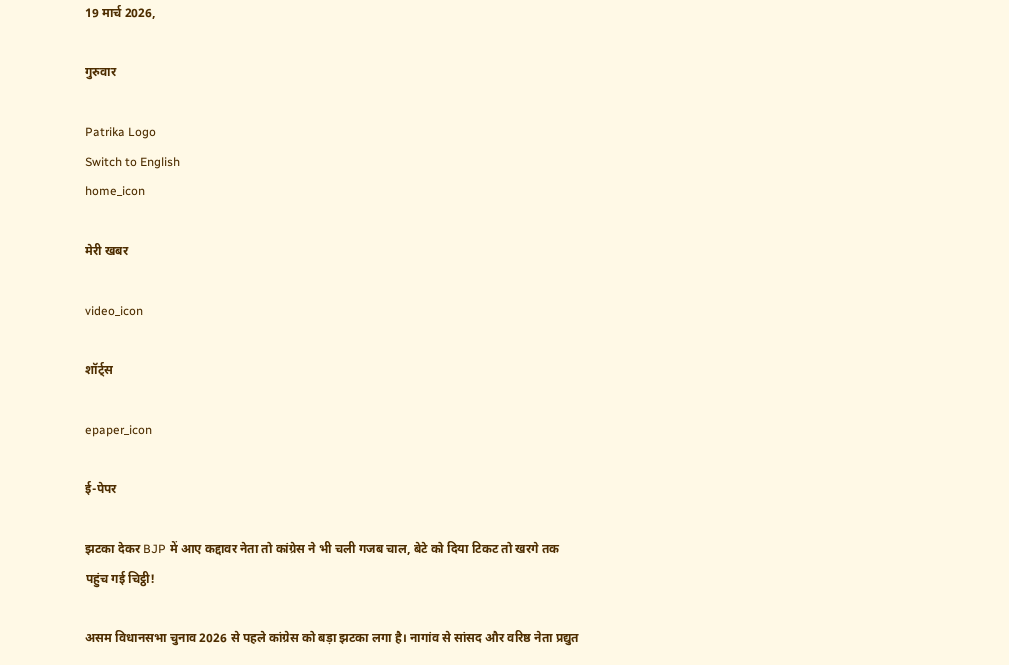19 मार्च 2026,

गुरुवार

Patrika Logo
Switch to English
home_icon

मेरी खबर

video_icon

शॉर्ट्स

epaper_icon

ई-पेपर

झटका देकर BJP में आए कद्दावर नेता तो कांग्रेस ने भी चली गजब चाल, बेटे को दिया टिकट तो खरगे तक पहुंच गई चिट्ठी!

असम विधानसभा चुनाव 2026 से पहले कांग्रेस को बड़ा झटका लगा है। नागांव से सांसद और वरिष्ठ नेता प्रद्युत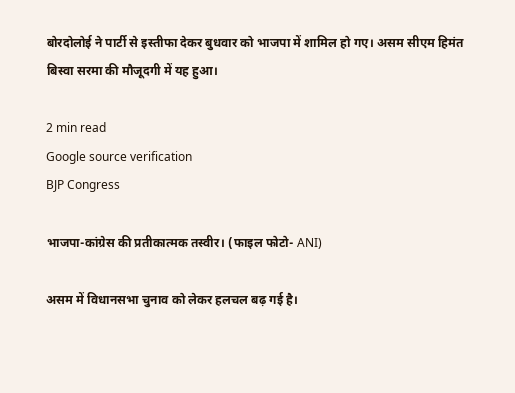बोरदोलोई ने पार्टी से इस्तीफा देकर बुधवार को भाजपा में शामिल हो गए। असम सीएम हिमंत बिस्वा सरमा की मौजूदगी में यह हुआ।

2 min read
Google source verification
BJP Congress

भाजपा-कांग्रेस की प्रतीकात्मक तस्वीर। (फाइल फोटो- ANI)

असम में विधानसभा चुनाव को लेकर हलचल बढ़ गई है।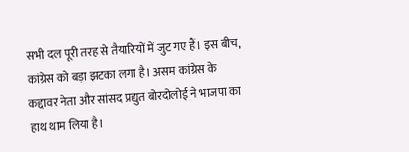सभी दल पूरी तरह से तैयारियों में जुट गए हैं। इस बीच, कांग्रेस को बड़ा झटका लगा है। असम कांग्रेस के कद्दावर नेता और सांसद प्रद्युत बोरदोलोई ने भाजपा का हाथ थाम लिया है।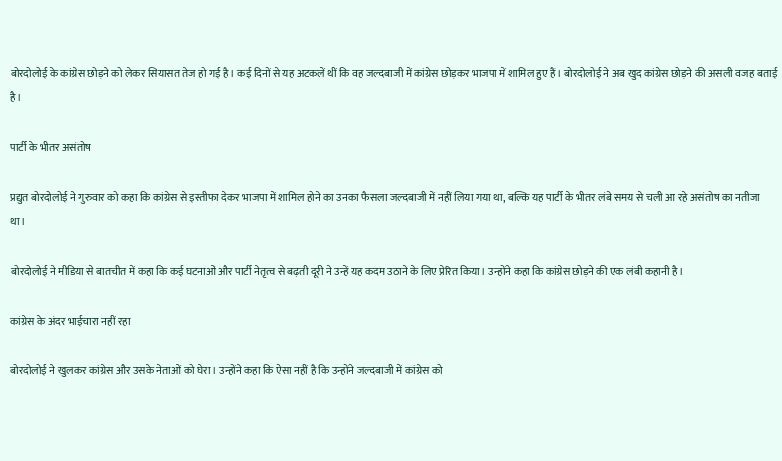बोरदोलोई के कांग्रेस छोड़ने को लेकर सियासत तेज हो गई है। कई दिनों से यह अटकलें थीं कि वह जल्दबाजी में कांग्रेस छोड़कर भाजपा में शामिल हुए हैं। बोरदोलोई ने अब खुद कांग्रेस छोड़ने की असली वजह बताई है।

पार्टी के भीतर असंतोष

प्रद्युत बोरदोलोई ने गुरुवार को कहा कि कांग्रेस से इस्तीफा देकर भाजपा में शामिल होने का उनका फैसला जल्दबाजी में नहीं लिया गया था, बल्कि यह पार्टी के भीतर लंबे समय से चली आ रहे असंतोष का नतीजा था।

बोरदोलोई ने मीडिया से बातचीत में कहा कि कई घटनाओं और पार्टी नेतृत्व से बढ़ती दूरी ने उन्हें यह कदम उठाने के लिए प्रेरित किया। उन्होंने कहा कि कांग्रेस छोड़ने की एक लंबी कहानी है।

कांग्रेस के अंदर भाईचारा नहीं रहा

बोरदोलोई ने खुलकर कांग्रेस और उसके नेताओं को घेरा। उन्होंने कहा कि ऐसा नहीं है कि उन्होंने जल्दबाजी में कांग्रेस को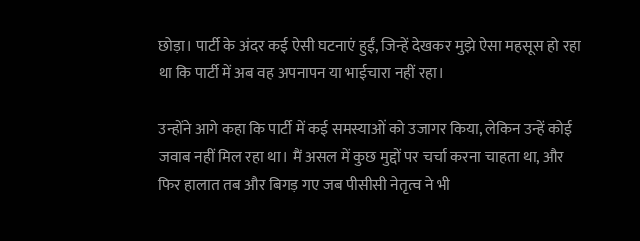छोड़ा। पार्टी के अंदर कई ऐसी घटनाएं हुईं, जिन्हें देखकर मुझे ऐसा महसूस हो रहा था कि पार्टी में अब वह अपनापन या भाईचारा नहीं रहा।

उन्होंने आगे कहा कि पार्टी में कई समस्याओं को उजागर किया, लेकिन उन्हें कोई जवाब नहीं मिल रहा था। मैं असल में कुछ मुद्दों पर चर्चा करना चाहता था, और फिर हालात तब और बिगड़ गए जब पीसीसी नेतृत्व ने भी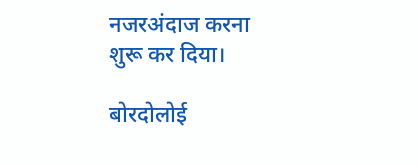नजरअंदाज करना शुरू कर दिया।

बोरदोलोई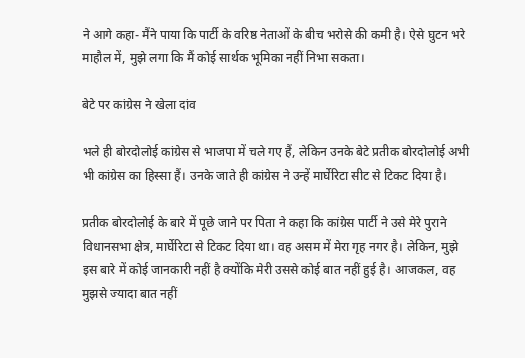ने आगे कहा- मैंने पाया कि पार्टी के वरिष्ठ नेताओं के बीच भरोसे की कमी है। ऐसे घुटन भरे माहौल में, मुझे लगा कि मैं कोई सार्थक भूमिका नहीं निभा सकता।

बेटे पर कांग्रेस ने खेला दांव

भले ही बोरदोलोई कांग्रेस से भाजपा में चले गए हैं, लेकिन उनके बेटे प्रतीक बोरदोलोई अभी भी कांग्रेस का हिस्सा हैं। उनके जाते ही कांग्रेस ने उन्हें मार्घेरिटा सीट से टिकट दिया है।

प्रतीक बोरदोलोई के बारे में पूछे जाने पर पिता ने कहा कि कांग्रेस पार्टी ने उसे मेरे पुराने विधानसभा क्षेत्र, मार्घेरिटा से टिकट दिया था। वह असम में मेरा गृह नगर है। लेकिन, मुझे इस बारे में कोई जानकारी नहीं है क्योंकि मेरी उससे कोई बात नहीं हुई है। आजकल, वह मुझसे ज्यादा बात नहीं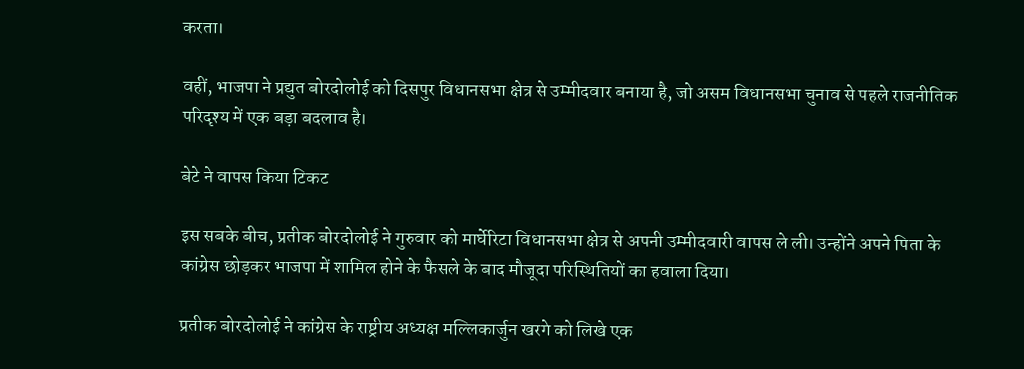करता।

वहीं, भाजपा ने प्रद्युत बोरदोलोई को दिसपुर विधानसभा क्षेत्र से उम्मीदवार बनाया है, जो असम विधानसभा चुनाव से पहले राजनीतिक परिदृश्य में एक बड़ा बदलाव है।

बेटे ने वापस किया टिकट

इस सबके बीच, प्रतीक बोरदोलोई ने गुरुवार को मार्घेरिटा विधानसभा क्षेत्र से अपनी उम्मीदवारी वापस ले ली। उन्होंने अपने पिता के कांग्रेस छोड़कर भाजपा में शामिल होने के फैसले के बाद मौजूदा परिस्थितियों का हवाला दिया।

प्रतीक बोरदोलोई ने कांग्रेस के राष्ट्रीय अध्यक्ष मल्लिकार्जुन खरगे को लिखे एक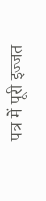पत्र में पूरी इज्जत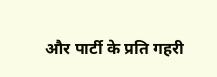और पार्टी के प्रति गहरी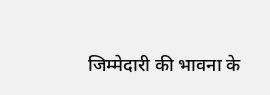जिम्मेदारी की भावना के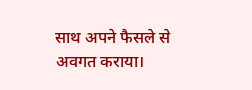साथ अपने फैसले से अवगत कराया।